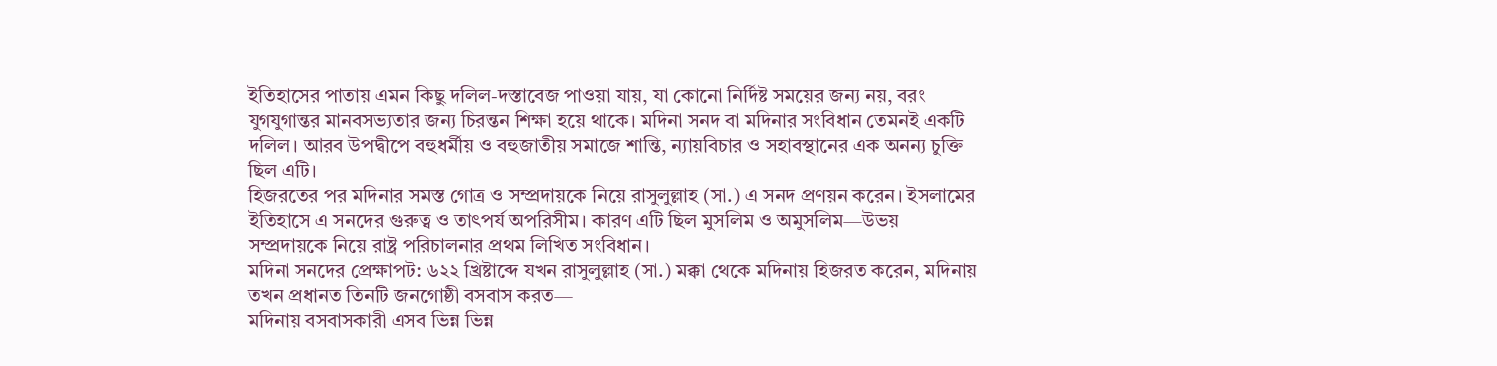ইতিহাসের পাতায় এমন কিছু দলিল-দস্তাবেজ পাওয়া যায়, যা কোনো নির্দিষ্ট সময়ের জন্য নয়, বরং যুগযুগান্তর মানবসভ্যতার জন্য চিরন্তন শিক্ষা হয়ে থাকে। মদিনা সনদ বা মদিনার সংবিধান তেমনই একটি দলিল। আরব উপদ্বীপে বহুধর্মীয় ও বহুজাতীয় সমাজে শান্তি, ন্যায়বিচার ও সহাবস্থানের এক অনন্য চুক্তি ছিল এটি।
হিজরতের পর মদিনার সমস্ত গোত্র ও সম্প্রদায়কে নিয়ে রাসুলুল্লাহ (সা.) এ সনদ প্রণয়ন করেন। ইসলামের ইতিহাসে এ সনদের গুরুত্ব ও তাৎপর্য অপরিসীম। কারণ এটি ছিল মুসলিম ও অমুসলিম—উভয় সম্প্রদায়কে নিয়ে রাষ্ট্র পরিচালনার প্রথম লিখিত সংবিধান।
মদিনা সনদের প্রেক্ষাপট: ৬২২ খ্রিষ্টাব্দে যখন রাসুলুল্লাহ (সা.) মক্কা থেকে মদিনায় হিজরত করেন, মদিনায় তখন প্রধানত তিনটি জনগোষ্ঠী বসবাস করত—
মদিনায় বসবাসকারী এসব ভিন্ন ভিন্ন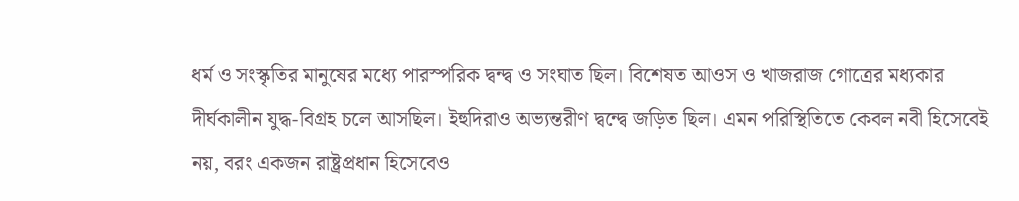ধর্ম ও সংস্কৃতির মানুষের মধ্যে পারস্পরিক দ্বন্দ্ব ও সংঘাত ছিল। বিশেষত আওস ও খাজরাজ গোত্রের মধ্যকার দীর্ঘকালীন যুদ্ধ-বিগ্রহ চলে আসছিল। ইহুদিরাও অভ্যন্তরীণ দ্বন্দ্বে জড়িত ছিল। এমন পরিস্থিতিতে কেবল নবী হিসেবেই নয়, বরং একজন রাষ্ট্রপ্রধান হিসেবেও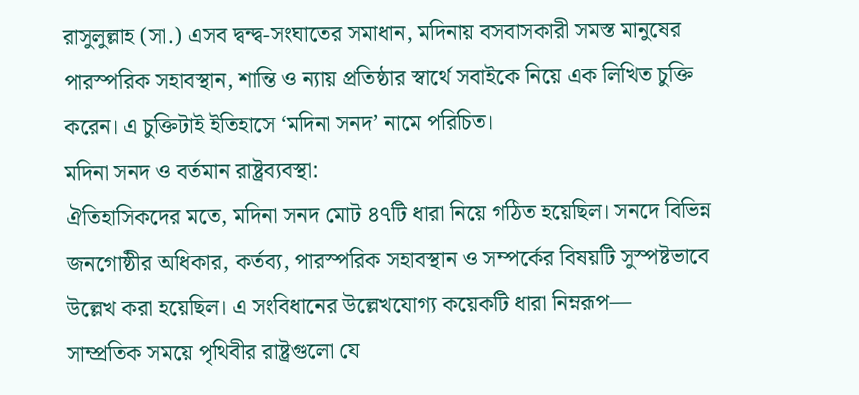রাসুলুল্লাহ (সা.) এসব দ্বন্দ্ব-সংঘাতের সমাধান, মদিনায় বসবাসকারী সমস্ত মানুষের পারস্পরিক সহাবস্থান, শান্তি ও ন্যায় প্রতিষ্ঠার স্বার্থে সবাইকে নিয়ে এক লিখিত চুক্তি করেন। এ চুক্তিটাই ইতিহাসে ‘মদিনা সনদ’ নামে পরিচিত।
মদিনা সনদ ও বর্তমান রাষ্ট্রব্যবস্থা:
ঐতিহাসিকদের মতে, মদিনা সনদ মোট ৪৭টি ধারা নিয়ে গঠিত হয়েছিল। সনদে বিভিন্ন জনগোষ্ঠীর অধিকার, কর্তব্য, পারস্পরিক সহাবস্থান ও সম্পর্কের বিষয়টি সুস্পষ্টভাবে উল্লেখ করা হয়েছিল। এ সংবিধানের উল্লেখযোগ্য কয়েকটি ধারা নিম্নরূপ—
সাম্প্রতিক সময়ে পৃথিবীর রাষ্ট্রগুলো যে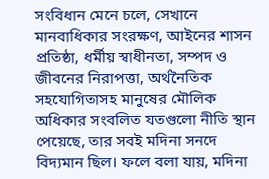সংবিধান মেনে চলে, সেখানে মানবাধিকার সংরক্ষণ, আইনের শাসন প্রতিষ্ঠা, ধর্মীয় স্বাধীনতা, সম্পদ ও জীবনের নিরাপত্তা, অর্থনৈতিক সহযোগিতাসহ মানুষের মৌলিক অধিকার সংবলিত যতগুলো নীতি স্থান পেয়েছে, তার সবই মদিনা সনদে বিদ্যমান ছিল। ফলে বলা যায়, মদিনা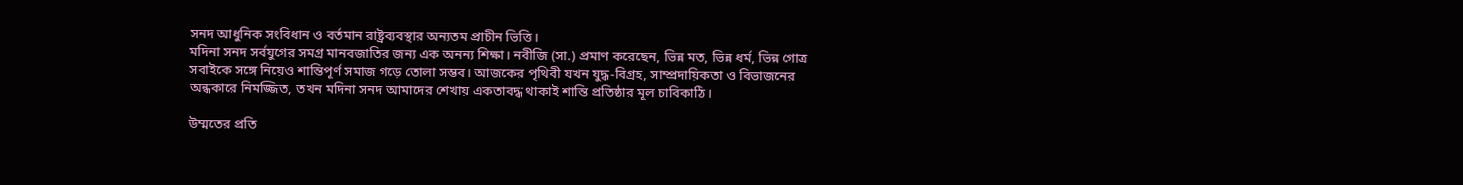সনদ আধুনিক সংবিধান ও বর্তমান রাষ্ট্রব্যবস্থার অন্যতম প্রাচীন ভিত্তি।
মদিনা সনদ সর্বযুগের সমগ্র মানবজাতির জন্য এক অনন্য শিক্ষা। নবীজি (সা.) প্রমাণ করেছেন, ভিন্ন মত, ভিন্ন ধর্ম, ভিন্ন গোত্র সবাইকে সঙ্গে নিয়েও শান্তিপূর্ণ সমাজ গড়ে তোলা সম্ভব। আজকের পৃথিবী যখন যুদ্ধ-বিগ্রহ, সাম্প্রদায়িকতা ও বিভাজনের অন্ধকারে নিমজ্জিত, তখন মদিনা সনদ আমাদের শেখায় একতাবদ্ধ থাকাই শান্তি প্রতিষ্ঠার মূল চাবিকাঠি।

উম্মতের প্রতি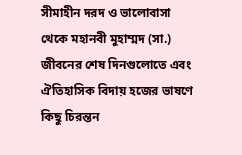সীমাহীন দরদ ও ভালোবাসা থেকে মহানবী মুহাম্মদ (সা.) জীবনের শেষ দিনগুলোতে এবং ঐতিহাসিক বিদায় হজের ভাষণে কিছু চিরন্তন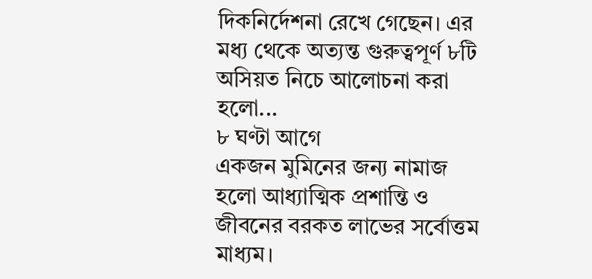দিকনির্দেশনা রেখে গেছেন। এর মধ্য থেকে অত্যন্ত গুরুত্বপূর্ণ ৮টি অসিয়ত নিচে আলোচনা করা হলো...
৮ ঘণ্টা আগে
একজন মুমিনের জন্য নামাজ হলো আধ্যাত্মিক প্রশান্তি ও জীবনের বরকত লাভের সর্বোত্তম মাধ্যম।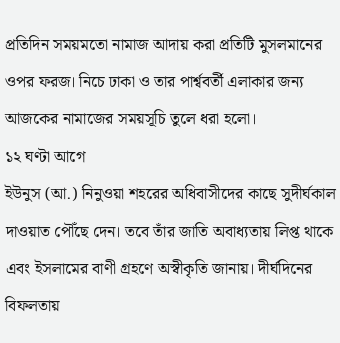প্রতিদিন সময়মতো নামাজ আদায় করা প্রতিটি মুসলমানের ওপর ফরজ। নিচে ঢাকা ও তার পার্শ্ববর্তী এলাকার জন্য আজকের নামাজের সময়সূচি তুলে ধরা হলো।
১২ ঘণ্টা আগে
ইউনুস (আ.) নিনুওয়া শহরের অধিবাসীদের কাছে সুদীর্ঘকাল দাওয়াত পৌঁছে দেন। তবে তাঁর জাতি অবাধ্যতায় লিপ্ত থাকে এবং ইসলামের বাণী গ্রহণে অস্বীকৃতি জানায়। দীর্ঘদিনের বিফলতায়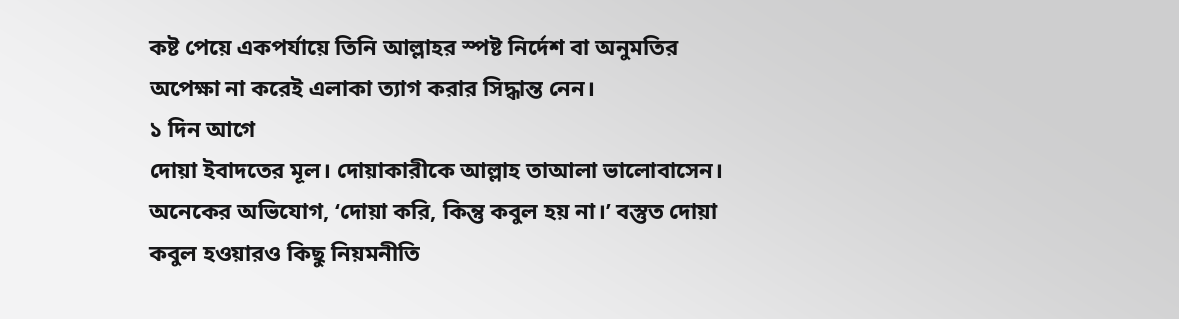কষ্ট পেয়ে একপর্যায়ে তিনি আল্লাহর স্পষ্ট নির্দেশ বা অনুমতির অপেক্ষা না করেই এলাকা ত্যাগ করার সিদ্ধান্ত নেন।
১ দিন আগে
দোয়া ইবাদতের মূল। দোয়াকারীকে আল্লাহ তাআলা ভালোবাসেন। অনেকের অভিযোগ, ‘দোয়া করি, কিন্তু কবুল হয় না।’ বস্তুত দোয়া কবুল হওয়ারও কিছু নিয়মনীতি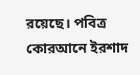রয়েছে। পবিত্র কোরআনে ইরশাদ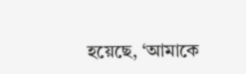হয়েছে, ‘আমাকে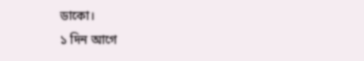ডাকো।
১ দিন আগে